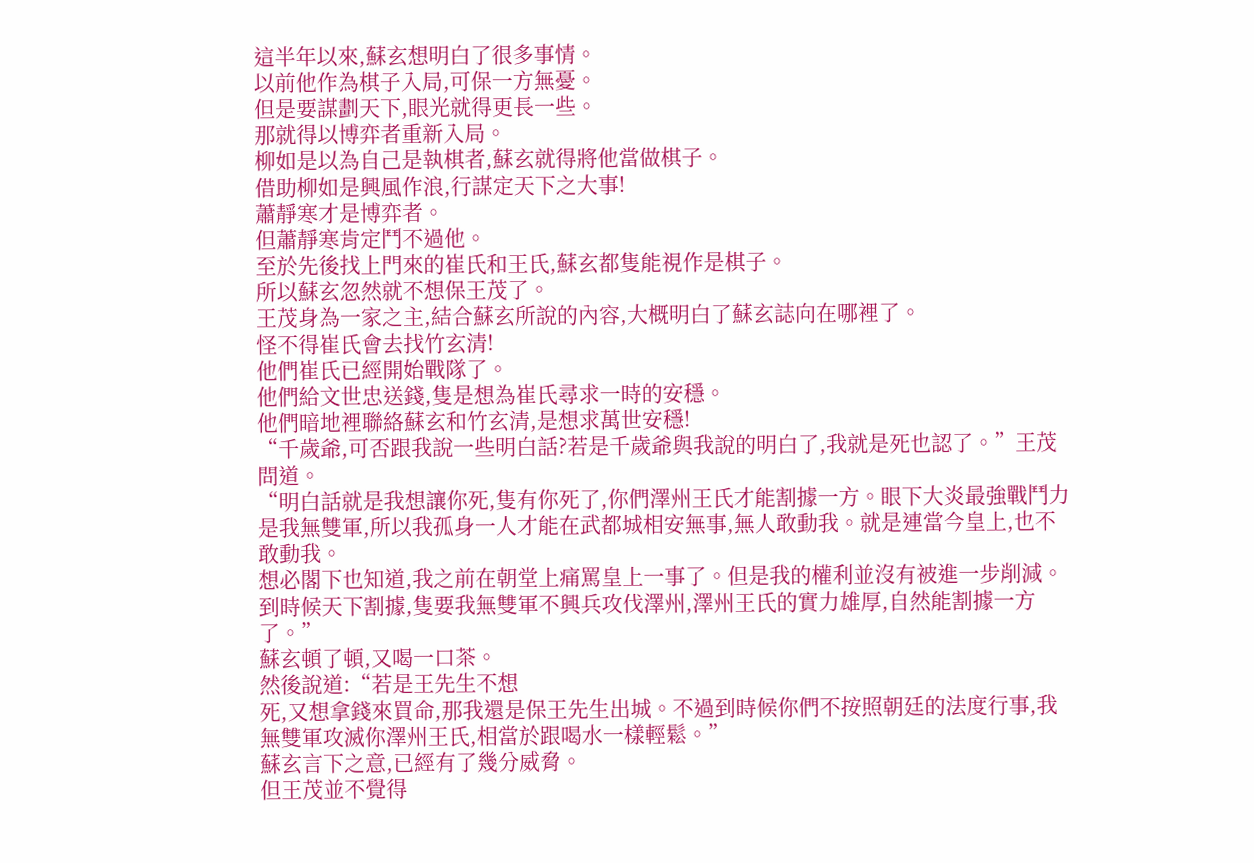這半年以來,蘇玄想明白了很多事情。
以前他作為棋子入局,可保一方無憂。
但是要謀劃天下,眼光就得更長一些。
那就得以博弈者重新入局。
柳如是以為自己是執棋者,蘇玄就得將他當做棋子。
借助柳如是興風作浪,行謀定天下之大事!
蕭靜寒才是博弈者。
但蕭靜寒肯定鬥不過他。
至於先後找上門來的崔氏和王氏,蘇玄都隻能視作是棋子。
所以蘇玄忽然就不想保王茂了。
王茂身為一家之主,結合蘇玄所說的內容,大概明白了蘇玄誌向在哪裡了。
怪不得崔氏會去找竹玄清!
他們崔氏已經開始戰隊了。
他們給文世忠送錢,隻是想為崔氏尋求一時的安穩。
他們暗地裡聯絡蘇玄和竹玄清,是想求萬世安穩!
“千歲爺,可否跟我說一些明白話?若是千歲爺與我說的明白了,我就是死也認了。”王茂問道。
“明白話就是我想讓你死,隻有你死了,你們澤州王氏才能割據一方。眼下大炎最強戰鬥力是我無雙軍,所以我孤身一人才能在武都城相安無事,無人敢動我。就是連當今皇上,也不敢動我。
想必閣下也知道,我之前在朝堂上痛罵皇上一事了。但是我的權利並沒有被進一步削減。到時候天下割據,隻要我無雙軍不興兵攻伐澤州,澤州王氏的實力雄厚,自然能割據一方了。”
蘇玄頓了頓,又喝一口茶。
然後說道:“若是王先生不想
死,又想拿錢來買命,那我還是保王先生出城。不過到時候你們不按照朝廷的法度行事,我無雙軍攻滅你澤州王氏,相當於跟喝水一樣輕鬆。”
蘇玄言下之意,已經有了幾分威脅。
但王茂並不覺得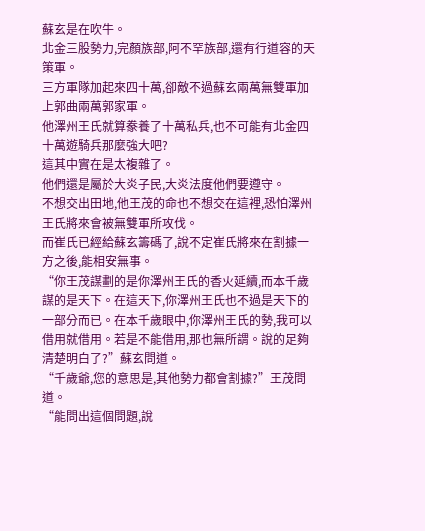蘇玄是在吹牛。
北金三股勢力,完顏族部,阿不罕族部,還有行道容的天策軍。
三方軍隊加起來四十萬,卻敵不過蘇玄兩萬無雙軍加上郭曲兩萬郭家軍。
他澤州王氏就算豢養了十萬私兵,也不可能有北金四十萬遊騎兵那麼強大吧?
這其中實在是太複雜了。
他們還是屬於大炎子民,大炎法度他們要遵守。
不想交出田地,他王茂的命也不想交在這裡,恐怕澤州王氏將來會被無雙軍所攻伐。
而崔氏已經給蘇玄籌碼了,說不定崔氏將來在割據一方之後,能相安無事。
“你王茂謀劃的是你澤州王氏的香火延續,而本千歲謀的是天下。在這天下,你澤州王氏也不過是天下的一部分而已。在本千歲眼中,你澤州王氏的勢,我可以借用就借用。若是不能借用,那也無所謂。說的足夠清楚明白了?”蘇玄問道。
“千歲爺,您的意思是,其他勢力都會割據?”王茂問道。
“能問出這個問題,說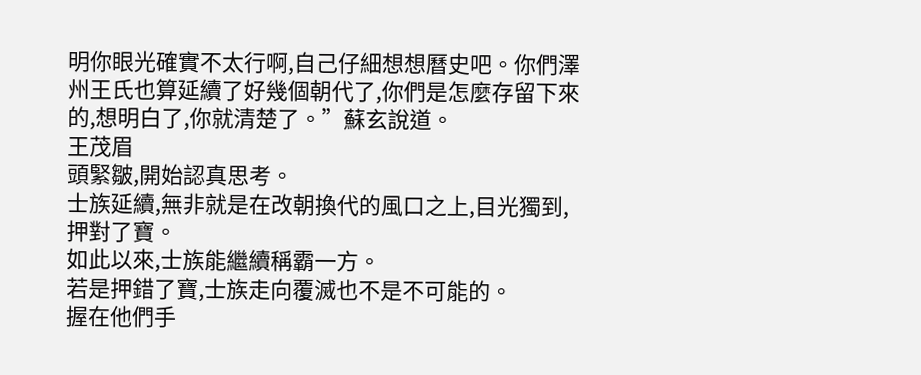明你眼光確實不太行啊,自己仔細想想曆史吧。你們澤州王氏也算延續了好幾個朝代了,你們是怎麼存留下來的,想明白了,你就清楚了。”蘇玄說道。
王茂眉
頭緊皺,開始認真思考。
士族延續,無非就是在改朝換代的風口之上,目光獨到,押對了寶。
如此以來,士族能繼續稱霸一方。
若是押錯了寶,士族走向覆滅也不是不可能的。
握在他們手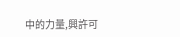中的力量,興許可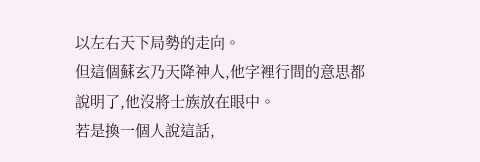以左右天下局勢的走向。
但這個蘇玄乃天降神人,他字裡行間的意思都說明了,他沒將士族放在眼中。
若是換一個人說這話,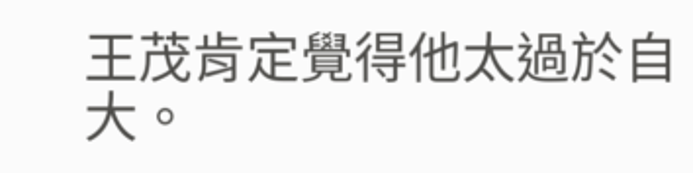王茂肯定覺得他太過於自大。